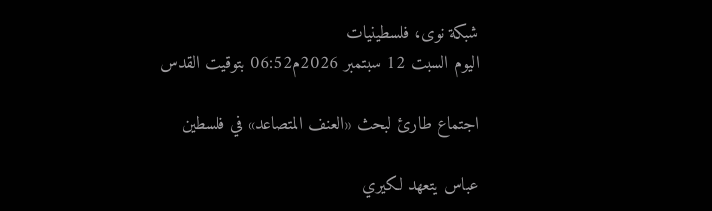شبكة نوى، فلسطينيات
اليوم السبت 12 سبتمبر 2026م06:52 بتوقيت القدس

اجتماع طارئ لبحث «العنف المتصاعد» في فلسطين

عباس يتعهد لكيري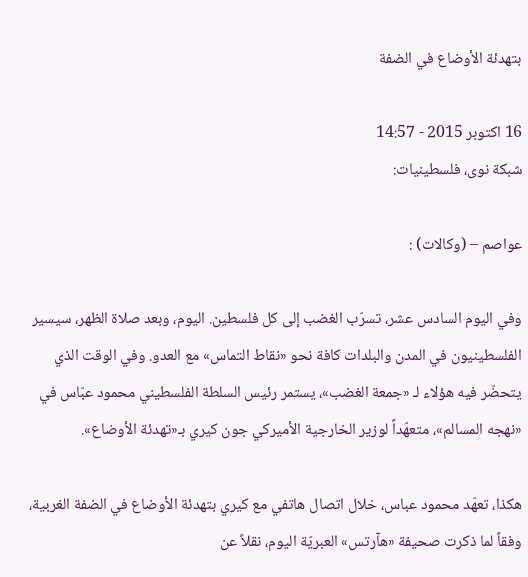بتهدئة الأوضاع في الضفة

16 اكتوبر 2015 - 14:57
شبكة نوى، فلسطينيات:

عواصم – (وكالات) :

وفي اليوم السادس عشر، تسرّب الغضب إلى كل فلسطين. اليوم، وبعد صلاة الظهر، سيسير الفلسطينيون في المدن والبلدات كافة نحو «نقاط التماس» مع العدو. وفي الوقت الذي يتحضّر فيه هؤلاء لـ «جمعة الغضب»، يستمر رئيس السلطة الفلسطيني محمود عبّاس في «نهجه المسالم»، متعهّداً لوزير الخارجية الأميركي جون كيري بـ«تهدئة الأوضاع».

هكذا، تعهّد محمود عباس، خلال اتصال هاتفي مع كيري بتهدئة الأوضاع في الضفة الغربية، وفقاً لما ذكرت صحيفة «هآرتس» العبريّة اليوم، نقلاً عن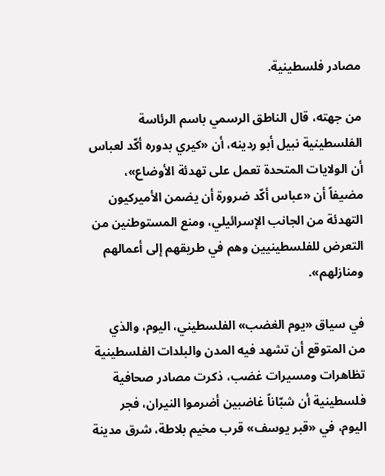مصادر فلسطينية.

من جهته، قال الناطق الرسمي باسم الرئاسة الفلسطينية نبيل أبو ردينه، أن «كيري بدوره أكّد لعباس أن الولايات المتحدة تعمل على تهدئة الأوضاع»، مضيفاً أن «عباس أكّد ضرورة أن يضمن الأميركيون التهدئة من الجانب الإسرائيلي، ومنع المستوطنين من التعرض للفلسطينيين وهم في طريقهم إلى أعمالهم ومنازلهم».

في سياق «يوم الغضب» الفلسطيني، اليوم، والذي من المتوقع أن تشهد فيه المدن والبلدات الفلسطينية تظاهرات ومسيرات غضب، ذكرت مصادر صحافية فلسطينية أن شبّاناً غاضبين أضرموا النيران، فجر اليوم، في «قبر يوسف» قرب مخيم بلاطة، شرق مدينة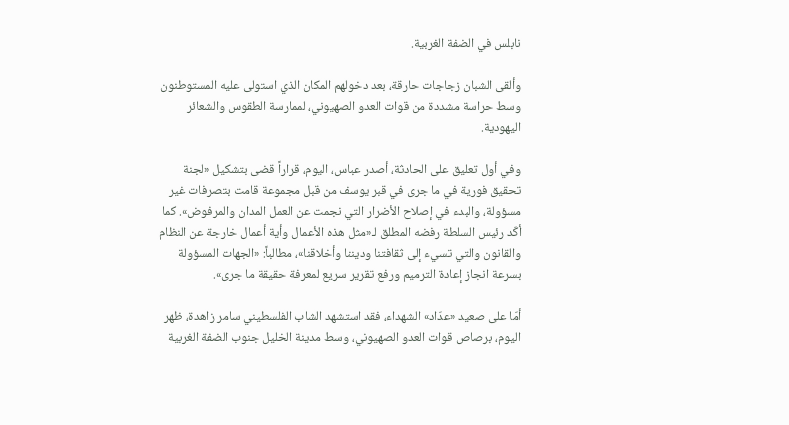نابلس في الضفة الغربية.

وألقى الشبان زجاجات حارقة، بعد دخولهم المكان الذي استولى عليه المستوطنون وسط حراسة مشددة من قوات العدو الصهيوني، لممارسة الطقوس والشعائر اليهودية.

وفي أول تعليق على الحادثة، أصدر عباس، اليوم، قراراً قضى بتشكيل «لجنة تحقيق فورية في ما جرى في قبر يوسف من قبل مجموعة قامت بتصرفات غير مسؤولة، والبدء في إصلاح الأضرار التي نجمت عن العمل المدان والمرفوض». كما أكّد رئيس السلطة رفضه المطلق لـ«مثل هذه الأعمال وأية أعمال خارجة عن النظام والقانون والتي تسيء إلى ثقافتنا وديننا وأخلاقنا»، مطالباً: «الجهات المسؤولة بسرعة انجاز إعادة الترميم ورفع تقرير سريع لمعرفة حقيقة ما جرى».

أمّا على صعيد «عدّاد» الشهداء، فقد استشهد الشاب الفلسطيني سامر زاهدة، ظهر اليوم، برصاص قوات العدو الصهيوني، وسط مدينة الخليل جنوب الضفة الغربية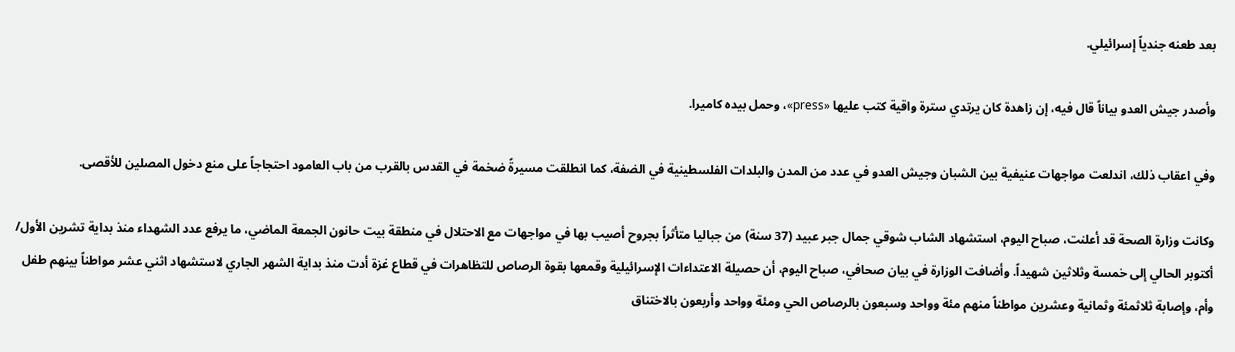بعد طعنه جندياً إسرائيلي.

وأصدر جيش العدو بياناً قال فيه، إن زاهدة كان يرتدي سترة واقية كتب عليها «press»، وحمل بيده كاميرا.

وفي اعقاب ذلك، اندلعت مواجهات عنيفية بين الشبان وجيش العدو في عدد من المدن والبلدات الفلسطينية في الضفة، كما انطلقت مسيرةً ضخمة في القدس بالقرب من باب العامود احتجاجاً على منع دخول المصلين للأقصى.

وكانت وزارة الصحة قد أعلنت، صباح اليوم، استشهاد الشاب شوقي جمال جبر عبيد (37 سنة) من جباليا متأثراً بجروح أصيب بها في مواجهات مع الاحتلال في منطقة بيت حانون الجمعة الماضي، ما يرفع عدد الشهداء منذ بداية تشرين الأول/ أكتوبر الحالي إلى خمسة وثلاثين شهيداً. وأضافت الوزارة في بيان صحافي، صباح اليوم، أن حصيلة الاعتداءات الإسرائيلية وقمعها بقوة الرصاص للتظاهرات في قطاع غزة أدت منذ بداية الشهر الجاري لاستشهاد اثني عشر مواطناً بينهم طفل وأم، وإصابة ثلاثمئة وثمانية وعشرين مواطناً منهم مئة وواحد وسبعون بالرصاص الحي ومئة وواحد وأربعون بالاختناق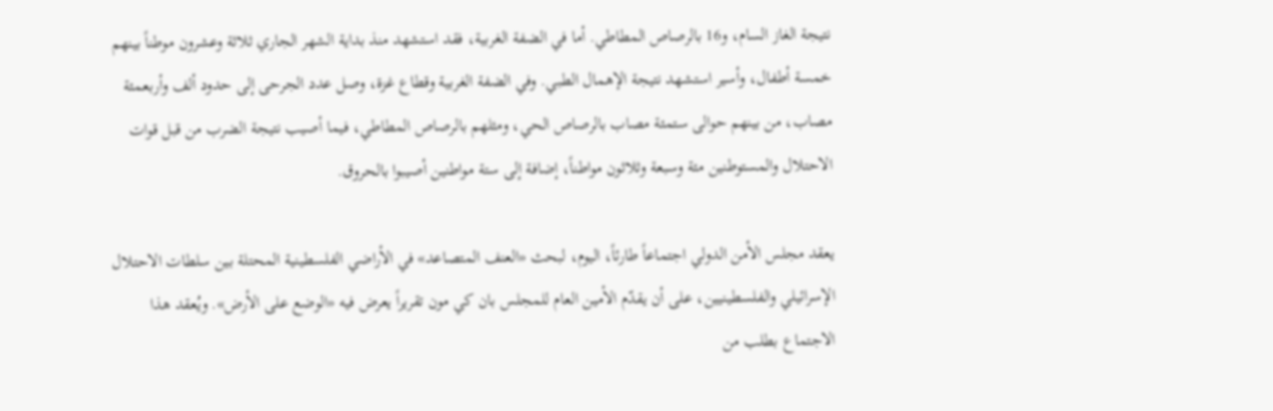نتيجة الغاز السام، و16 بالرصاص المطاطي. أما في الضفة الغربية، فقد استشهد منذ بداية الشهر الجاري ثلاثة وعشرون موطناً بينهم خمسة أطفال، وأسير استشهد نتيجة الإهمال الطبي. وفي الضفة الغربية وقطاع غزة، وصل عدد الجرحى إلى حدود ألف وأربعمئة مصاب، من بينهم حوالى ستمئة مصاب بالرصاص الحي، ومثلهم بالرصاص المطاطي، فيما أصيب نتيجة الضرب من قبل قوات الاحتلال والمستوطنين مئة وسبعة وثلاثون مواطناً، إضافة إلى ستة مواطنين أصيبوا بالحروق.

يعقد مجلس الأمن الدولي اجتماعاً طارئاً، اليوم، لبحث «العنف المتصاعد» في الأراضي الفلسطينية المحتلة بين سلطات الاحتلال الإسرائيلي والفلسطينيين، على أن يقدّم الأمين العام للمجلس بان كي مون تقريراً يعرض فيه «الوضع على الأرض». ويُعقد هذا الاجتماع بطلب من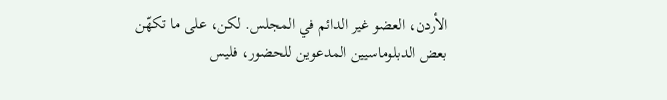الأردن، العضو غير الدائم في المجلس. لكن، على ما تكهّن بعض الدبلوماسيين المدعوين للحضور، فليس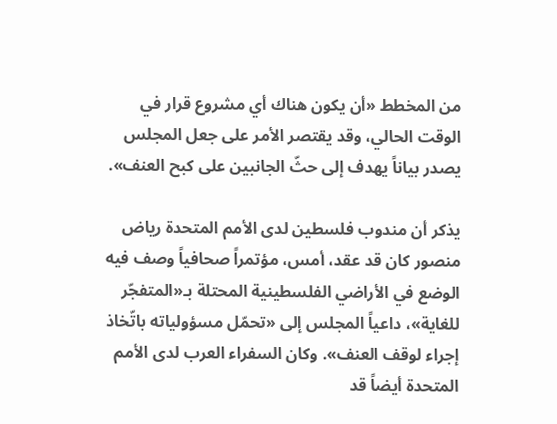من المخطط «أن يكون هناك أي مشروع قرار في الوقت الحالي، وقد يقتصر الأمر على جعل المجلس يصدر بياناً يهدف إلى حثّ الجانبين على كبح العنف».

يذكر أن مندوب فلسطين لدى الأمم المتحدة رياض منصور كان قد عقد، أمس، مؤتمراً صحافياً وصف فيه الوضع في الأراضي الفلسطينية المحتلة بـ«المتفجّر للغاية»، داعياً المجلس إلى «تحمّل مسؤولياته باتّخاذ إجراء لوقف العنف». وكان السفراء العرب لدى الأمم المتحدة أيضاً قد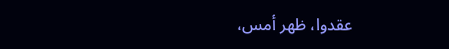عقدوا، ظهر أمس،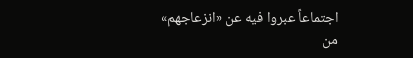اجتماعاً عبروا فيه عن «انزعاجهم» من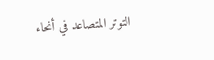التوتر المتصاعد في أنحاء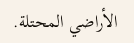الأراضي المحتلة.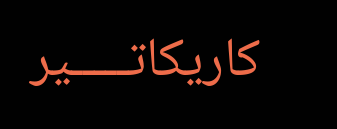كاريكاتـــــير